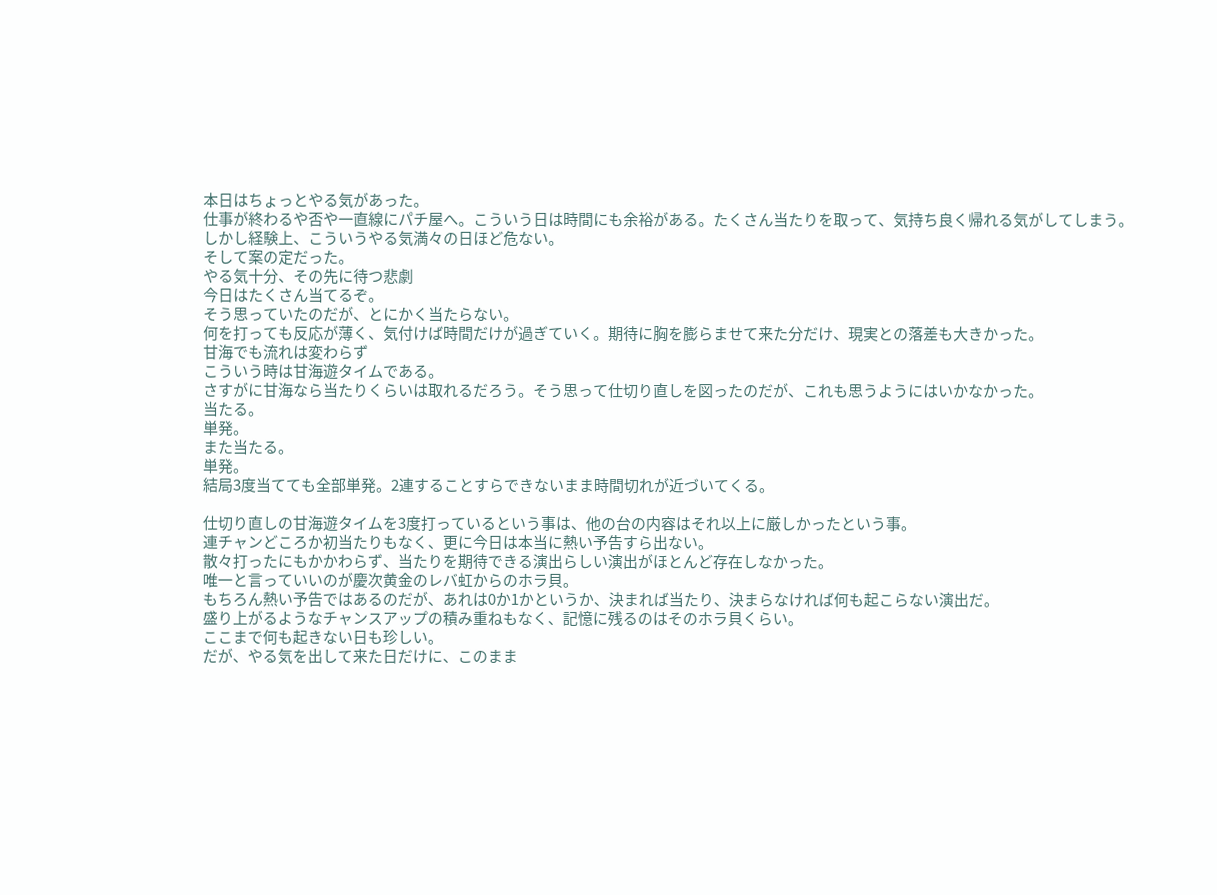本日はちょっとやる気があった。
仕事が終わるや否や一直線にパチ屋へ。こういう日は時間にも余裕がある。たくさん当たりを取って、気持ち良く帰れる気がしてしまう。
しかし経験上、こういうやる気満々の日ほど危ない。
そして案の定だった。
やる気十分、その先に待つ悲劇
今日はたくさん当てるぞ。
そう思っていたのだが、とにかく当たらない。
何を打っても反応が薄く、気付けば時間だけが過ぎていく。期待に胸を膨らませて来た分だけ、現実との落差も大きかった。
甘海でも流れは変わらず
こういう時は甘海遊タイムである。
さすがに甘海なら当たりくらいは取れるだろう。そう思って仕切り直しを図ったのだが、これも思うようにはいかなかった。
当たる。
単発。
また当たる。
単発。
結局3度当てても全部単発。2連することすらできないまま時間切れが近づいてくる。

仕切り直しの甘海遊タイムを3度打っているという事は、他の台の内容はそれ以上に厳しかったという事。
連チャンどころか初当たりもなく、更に今日は本当に熱い予告すら出ない。
散々打ったにもかかわらず、当たりを期待できる演出らしい演出がほとんど存在しなかった。
唯一と言っていいのが慶次黄金のレバ虹からのホラ貝。
もちろん熱い予告ではあるのだが、あれは0か1かというか、決まれば当たり、決まらなければ何も起こらない演出だ。
盛り上がるようなチャンスアップの積み重ねもなく、記憶に残るのはそのホラ貝くらい。
ここまで何も起きない日も珍しい。
だが、やる気を出して来た日だけに、このまま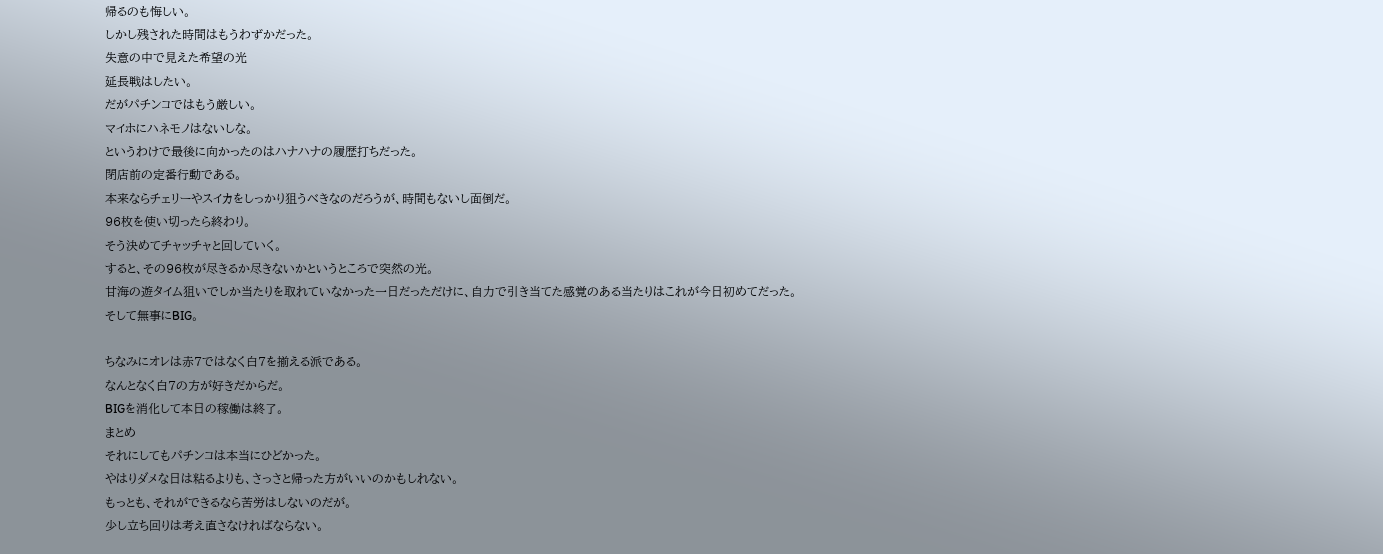帰るのも悔しい。
しかし残された時間はもうわずかだった。
失意の中で見えた希望の光
延長戦はしたい。
だがパチンコではもう厳しい。
マイホにハネモノはないしな。
というわけで最後に向かったのはハナハナの履歴打ちだった。
閉店前の定番行動である。
本来ならチェリーやスイカをしっかり狙うべきなのだろうが、時間もないし面倒だ。
96枚を使い切ったら終わり。
そう決めてチャッチャと回していく。
すると、その96枚が尽きるか尽きないかというところで突然の光。
甘海の遊タイム狙いでしか当たりを取れていなかった一日だっただけに、自力で引き当てた感覚のある当たりはこれが今日初めてだった。
そして無事にBIG。

ちなみにオレは赤7ではなく白7を揃える派である。
なんとなく白7の方が好きだからだ。
BIGを消化して本日の稼働は終了。
まとめ
それにしてもパチンコは本当にひどかった。
やはりダメな日は粘るよりも、さっさと帰った方がいいのかもしれない。
もっとも、それができるなら苦労はしないのだが。
少し立ち回りは考え直さなければならない。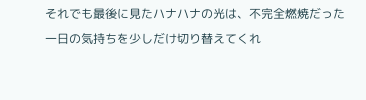それでも最後に見たハナハナの光は、不完全燃焼だった一日の気持ちを少しだけ切り替えてくれ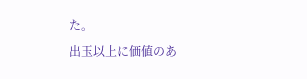た。
出玉以上に価値のあ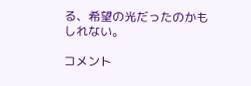る、希望の光だったのかもしれない。

コメント